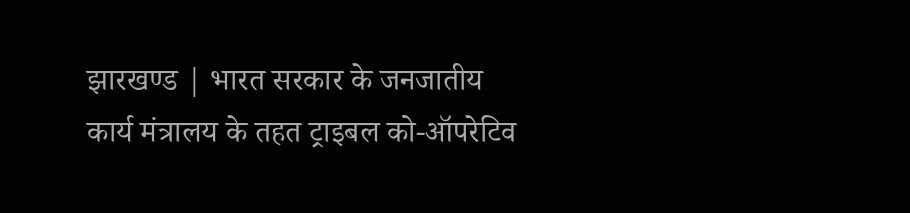झारखण्ड | भारत सरकार के जनजातीय कार्य मंत्रालय के तहत ट्राइबल को-ऑपरेटिव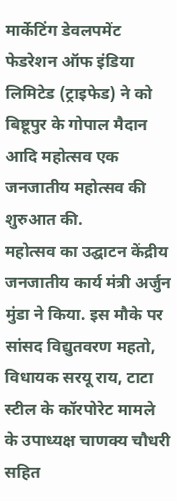मार्केटिंग डेवलपमेंट फेडरेशन ऑफ इंडिया लिमिटेड (ट्राइफेड) ने को बिष्टूपुर के गोपाल मैदान आदि महोत्सव एक जनजातीय महोत्सव की शुरुआत की.
महोत्सव का उद्घाटन केंद्रीय जनजातीय कार्य मंत्री अर्जुन मुंडा ने किया. इस मौके पर सांसद विद्युतवरण महतो, विधायक सरयू राय, टाटा स्टील के कॉरपोरेट मामले के उपाध्यक्ष चाणक्य चौधरी सहित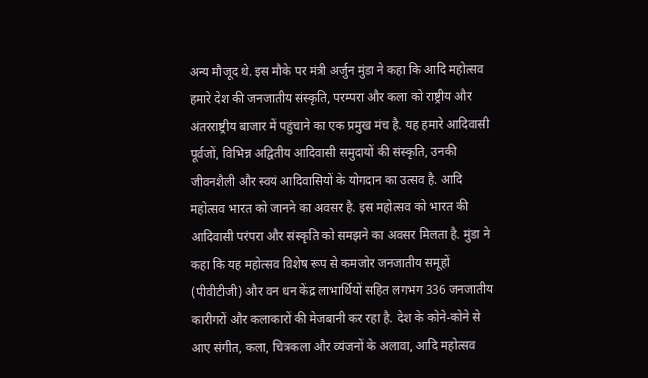अन्य मौजूद थे. इस मौके पर मंत्री अर्जुन मुंडा ने कहा कि आदि महोत्सव हमारे देश की जनजातीय संस्कृति, परम्परा और कला को राष्ट्रीय और अंतरराष्ट्रीय बाजार में पहुंचाने का एक प्रमुख मंच है. यह हमारे आदिवासी पूर्वजों, विभिन्न अद्वितीय आदिवासी समुदायों की संस्कृति, उनकी जीवनशैली और स्वयं आदिवासियों के योगदान का उत्सव है. आदि महोत्सव भारत को जानने का अवसर है. इस महोत्सव को भारत की आदिवासी परंपरा और संस्कृति को समझने का अवसर मिलता है. मुंडा ने कहा कि यह महोत्सव विशेष रूप से कमजोर जनजातीय समूहों (पीवीटीजी) और वन धन केंद्र लाभार्थियों सहित लगभग 336 जनजातीय कारीगरों और कलाकारों की मेजबानी कर रहा है. देश के कोने-कोने से आए संगीत, कला, चित्रकला और व्यंजनों के अलावा, आदि महोत्सव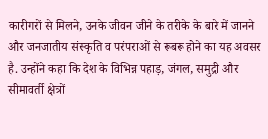कारीगरों से मिलने, उनके जीवन जीने के तरीके के बारे में जानने और जनजातीय संस्कृति व परंपराओं से रूबरू होने का यह अवसर है. उन्होंने कहा कि देश के विभिन्न पहाड़, जंगल, समुद्री और सीमावर्ती क्षेत्रों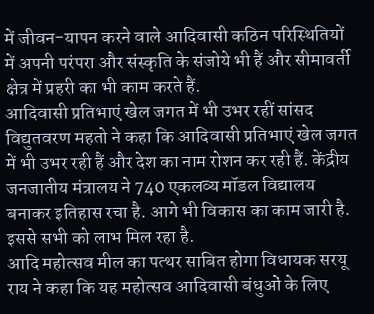में जीवन-यापन करने वाले आदिवासी कठिन परिस्थितियों में अपनी परंपरा और संस्कृति के संजोये भी हैं और सीमावर्ती क्षेत्र में प्रहरी का भी काम करते हैं.
आदिवासी प्रतिभाएं खेल जगत में भी उभर रहीं सांसद विद्युतवरण महतो ने कहा कि आदिवासी प्रतिभाएं खेल जगत में भी उभर रही हैं और देश का नाम रोशन कर रही हैं. केंद्रीय जनजातीय मंत्रालय ने 740 एकलव्य मॉडल विद्यालय बनाकर इतिहास रचा है. आगे भी विकास का काम जारी है.
इससे सभी को लाभ मिल रहा है.
आदि महोत्सव मील का पत्थर साबित होगा विधायक सरयू राय ने कहा कि यह महोत्सव आदिवासी बंधुओं के लिए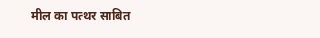मील का पत्थर साबित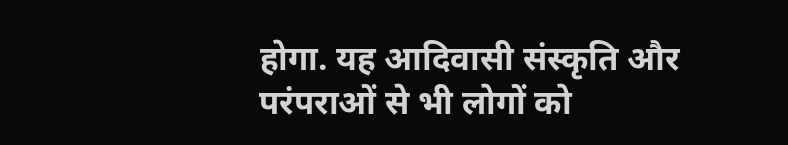होगा. यह आदिवासी संस्कृति और परंपराओं से भी लोगों को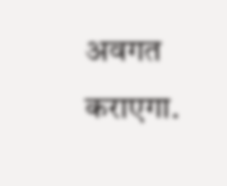अवगत कराएगा.